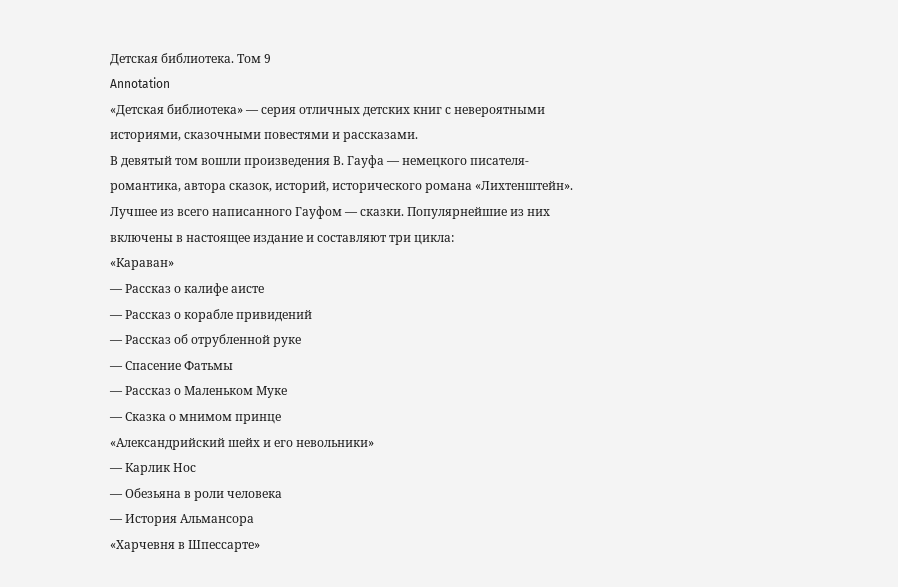Детская библиотека. Том 9
Annotation
«Детская библиотека» — серия отличных детских книг с невероятными историями, сказочными повестями и рассказами.
В девятый том вошли произведения В. Гауфа — немецкого писателя-романтика, автора сказок, историй, исторического романа «Лихтенштейн». Лучшее из всего написанного Гауфом — сказки. Популярнейшие из них включены в настоящее издание и составляют три цикла:
«Караван»
— Рассказ о калифе аисте
— Рассказ о корабле привидений
— Рассказ об отрубленной руке
— Спасение Фатьмы
— Рассказ о Маленьком Муке
— Сказка о мнимом принце
«Александрийский шейх и его невольники»
— Карлик Нос
— Обезьяна в роли человека
— История Альмансора
«Харчевня в Шпессарте»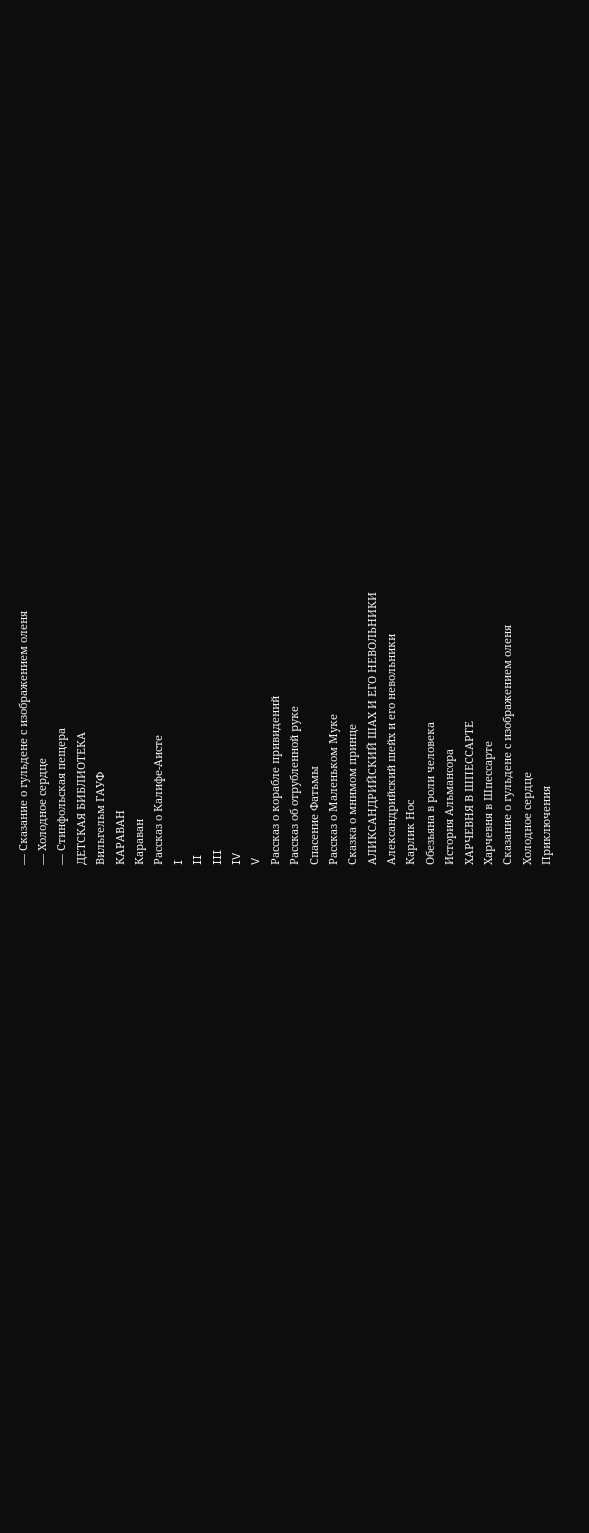— Сказание о гульдене с изображением оленя
— Холодное сердце
— Стинфольская пещера
ДЕТСКАЯ БИБЛИОТЕКА
Вильгельм ГАУФ
КАРАВАН
Караван
Рассказ о Калифе-Аисте
I
II
III
IV
V
Рассказ о корабле привидений
Рассказ об отрубленной руке
Спасение Фатьмы
Рассказ о Маленьком Муке
Сказка о мнимом принце
АЛИКСАНДРИЙСКИЙ ШАХ И ЕГО НЕВОЛЬНИКИ
Александрийский шейх и его невольники
Карлик Нос
Обезьяна в роли человека
История Альмансора
ХАРЧЕВНЯ В ШПЕССАРТЕ
Харчевня в Шпессарте
Сказание о гульдене с изображением оленя
Холодное сердце
Приключения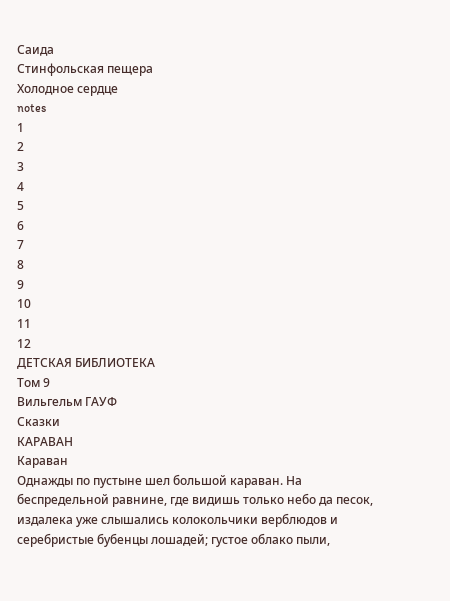Саида
Стинфольская пещера
Холодное сердце
notes
1
2
3
4
5
6
7
8
9
10
11
12
ДЕТСКАЯ БИБЛИОТЕКА
Том 9
Вильгельм ГАУФ
Сказки
КАРАВАН
Караван
Однажды по пустыне шел большой караван. На беспредельной равнине, где видишь только небо да песок, издалека уже слышались колокольчики верблюдов и серебристые бубенцы лошадей; густое облако пыли,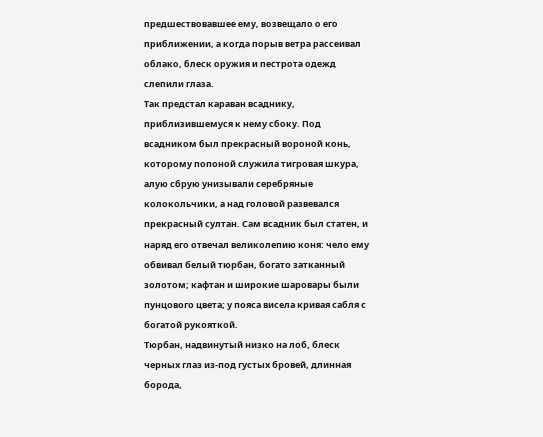предшествовавшее ему, возвещало о его приближении, а когда порыв ветра рассеивал облако, блеск оружия и пестрота одежд слепили глаза.
Так предстал караван всаднику, приблизившемуся к нему сбоку. Под всадником был прекрасный вороной конь, которому попоной служила тигровая шкура, алую сбрую унизывали серебряные колокольчики, а над головой развевался прекрасный султан. Сам всадник был статен, и наряд его отвечал великолепию коня: чело ему обвивал белый тюрбан, богато затканный золотом; кафтан и широкие шаровары были пунцового цвета; у пояса висела кривая сабля с богатой рукояткой.
Тюрбан, надвинутый низко на лоб, блеск черных глаз из-под густых бровей, длинная борода,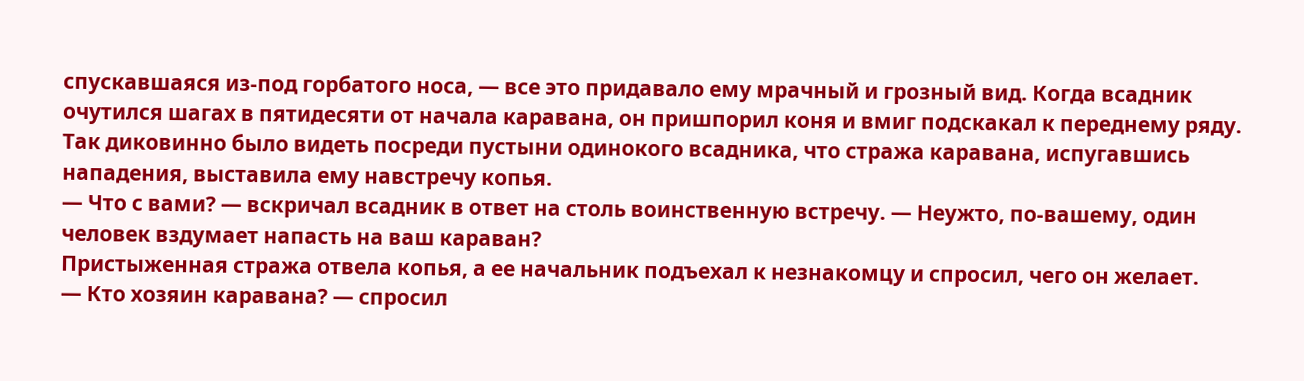спускавшаяся из-под горбатого носа, — все это придавало ему мрачный и грозный вид. Когда всадник очутился шагах в пятидесяти от начала каравана, он пришпорил коня и вмиг подскакал к переднему ряду. Так диковинно было видеть посреди пустыни одинокого всадника, что стража каравана, испугавшись нападения, выставила ему навстречу копья.
— Что с вами? — вскричал всадник в ответ на столь воинственную встречу. — Неужто, по-вашему, один человек вздумает напасть на ваш караван?
Пристыженная стража отвела копья, а ее начальник подъехал к незнакомцу и спросил, чего он желает.
— Кто хозяин каравана? — спросил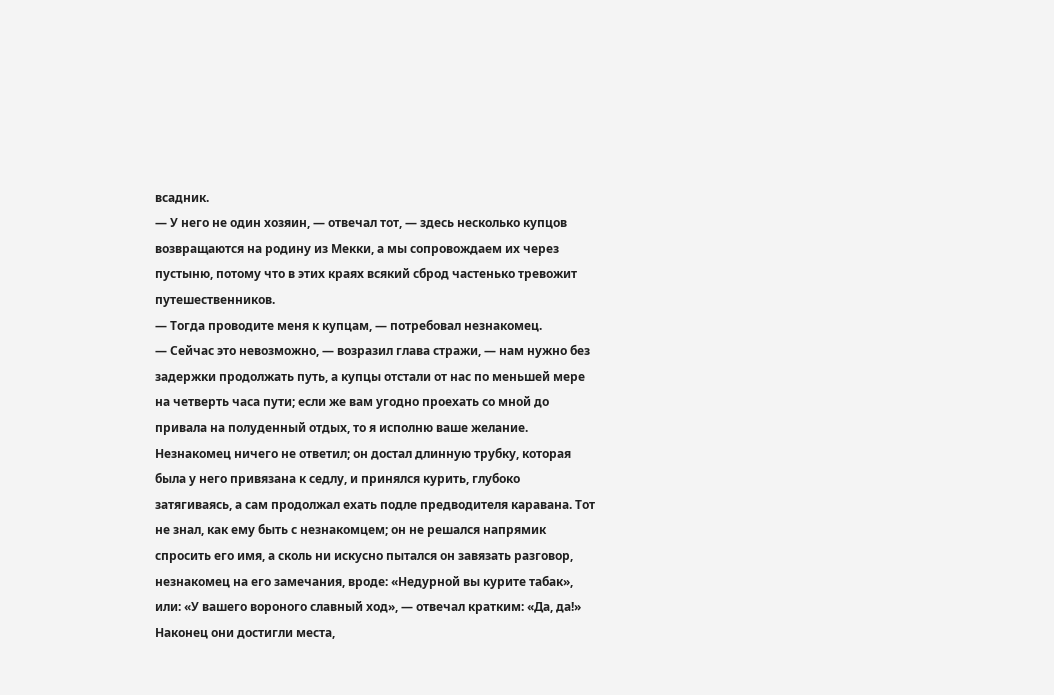всадник.
— У него не один хозяин, — отвечал тот, — здесь несколько купцов возвращаются на родину из Мекки, а мы сопровождаем их через пустыню, потому что в этих краях всякий сброд частенько тревожит путешественников.
— Тогда проводите меня к купцам, — потребовал незнакомец.
— Сейчас это невозможно, — возразил глава стражи, — нам нужно без задержки продолжать путь, а купцы отстали от нас по меньшей мере на четверть часа пути; если же вам угодно проехать со мной до привала на полуденный отдых, то я исполню ваше желание.
Незнакомец ничего не ответил; он достал длинную трубку, которая была у него привязана к седлу, и принялся курить, глубоко затягиваясь, а сам продолжал ехать подле предводителя каравана. Тот не знал, как ему быть с незнакомцем; он не решался напрямик спросить его имя, а сколь ни искусно пытался он завязать разговор, незнакомец на его замечания, вроде: «Недурной вы курите табак», или: «У вашего вороного славный ход», — отвечал кратким: «Да, да!» Наконец они достигли места,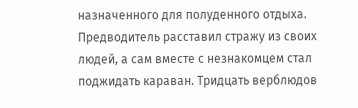назначенного для полуденного отдыха. Предводитель расставил стражу из своих людей, а сам вместе с незнакомцем стал поджидать караван. Тридцать верблюдов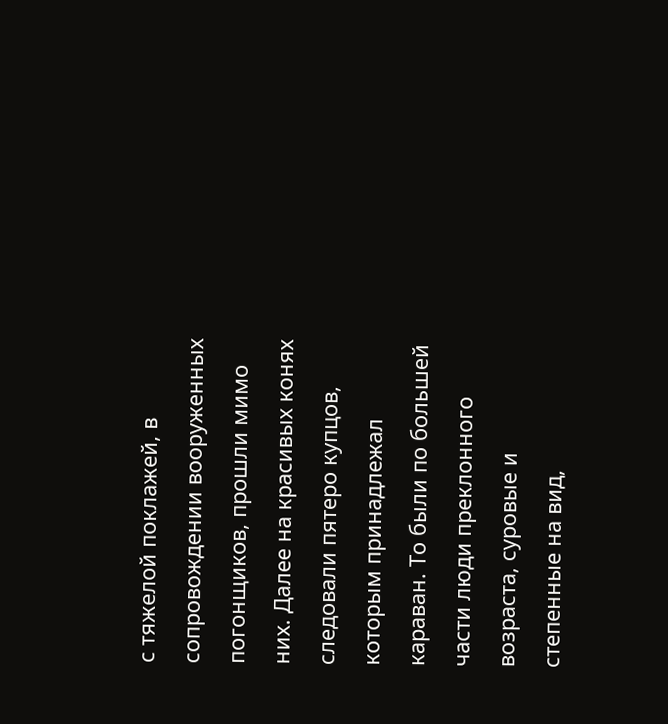с тяжелой поклажей, в сопровождении вооруженных погонщиков, прошли мимо них. Далее на красивых конях следовали пятеро купцов, которым принадлежал караван. То были по большей части люди преклонного возраста, суровые и степенные на вид,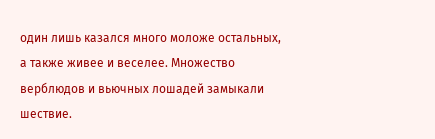один лишь казался много моложе остальных, а также живее и веселее. Множество верблюдов и вьючных лошадей замыкали шествие.